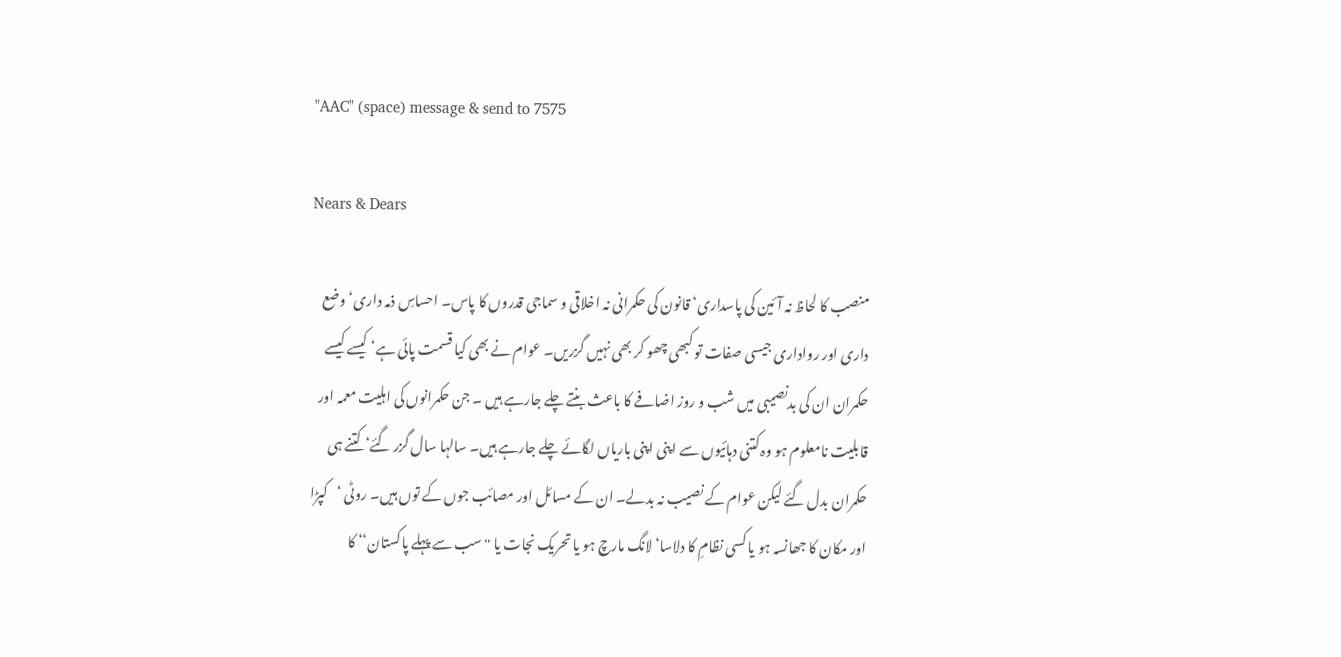"AAC" (space) message & send to 7575

Nears & Dears

منصب کا لحاظ نہ آئین کی پاسداری‘ قانون کی حکمرانی نہ اخلاقی و سماجی قدروں کا پاس۔ احساسِ ذمہ داری‘ وضع داری اور رواداری جیسی صفات تو کبھی چھو کر بھی نہیں گزریں۔ عوام نے بھی کیا قسمت پائی ہے‘ کیسے کیسے حکمران ان کی بدنصیبی میں شب و روز اضافے کا باعث بنتے چلے جارہے ہیں ۔ جن حکمرانوں کی اہلیت معمہ اور قابلیت نامعلوم ہو وہ کتنی دہائیوں سے اپنی اپنی باریاں لگائے چلے جارہے ہیں۔ سالہا سال گزر گئے‘ کتنے ہی حکمران بدل گئے لیکن عوام کے نصیب نہ بدلے۔ ان کے مسائل اور مصائب جوں کے توں ہیں۔ روٹی ‘کپڑا اور مکان کا جھانسہ ہو یا کسی نظامِ کا دلاسا‘ لانگ مارچ ہو یا تحریک نجات یا ''سب سے پہلے پاکستان‘‘ کا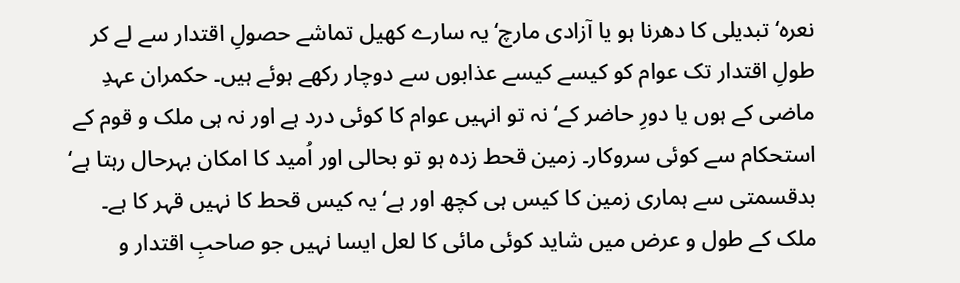نعرہ‘ تبدیلی کا دھرنا ہو یا آزادی مارچ‘ یہ سارے کھیل تماشے حصولِ اقتدار سے لے کر طولِ اقتدار تک عوام کو کیسے کیسے عذابوں سے دوچار رکھے ہوئے ہیں۔ حکمران عہدِ ماضی کے ہوں یا دورِ حاضر کے‘ نہ تو انہیں عوام کا کوئی درد ہے اور نہ ہی ملک و قوم کے استحکام سے کوئی سروکار۔ زمین قحط زدہ ہو تو بحالی اور اُمید کا امکان بہرحال رہتا ہے‘ بدقسمتی سے ہماری زمین کا کیس ہی کچھ اور ہے‘ یہ کیس قحط کا نہیں قہر کا ہے۔ ملک کے طول و عرض میں شاید کوئی مائی کا لعل ایسا نہیں جو صاحبِ اقتدار و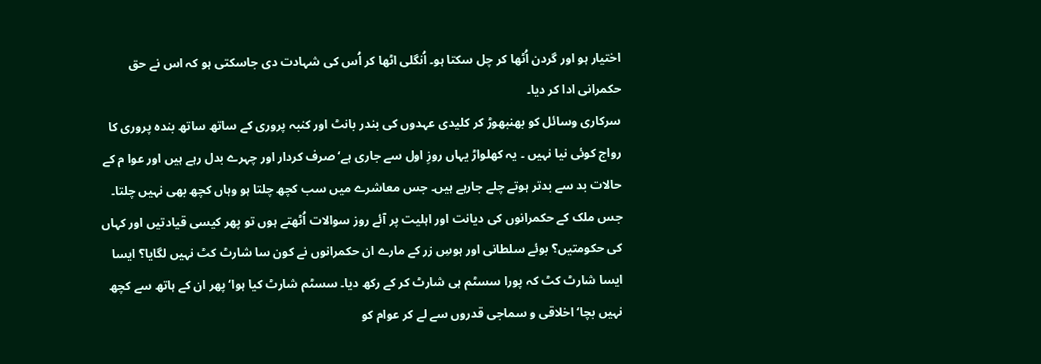اختیار ہو اور گردن اُٹھا کر چل سکتا ہو۔ اُنگلی اٹھا کر اُس کی شہادت دی جاسکتی ہو کہ اس نے حق حکمرانی ادا کر دیا۔
سرکاری وسائل کو بھنبھوڑ کر کلیدی عہدوں کی بندر بانٹ اور کنبہ پروری کے ساتھ ساتھ بندہ پروری کا رواج کوئی نیا نہیں ۔ یہ کھلواڑ یہاں روزِ اول سے جاری ہے‘ صرف کردار اور چہرے بدل رہے ہیں اور عوا م کے حالات بد سے بدتر ہوتے چلے جارہے ہیں۔ جس معاشرے میں سب کچھ چلتا ہو وہاں کچھ بھی نہیں چلتا۔ جس ملک کے حکمرانوں کی دیانت اور اہلیت پر آئے روز سوالات اُٹھتے ہوں تو پھر کیسی قیادتیں اور کہاں کی حکومتیں؟ بوئے سلطانی اور ہوسِ زر کے مارے ان حکمرانوں نے کون سا شارٹ کٹ نہیں لگایا؟ ایسا ایسا شارٹ کٹ کہ پورا سسٹم ہی شارٹ کر کے رکھ دیا۔ سسٹم شارٹ کیا ہوا‘ پھر ان کے ہاتھ سے کچھ نہیں بچا‘ اخلاقی و سماجی قدروں سے لے کر عوام کو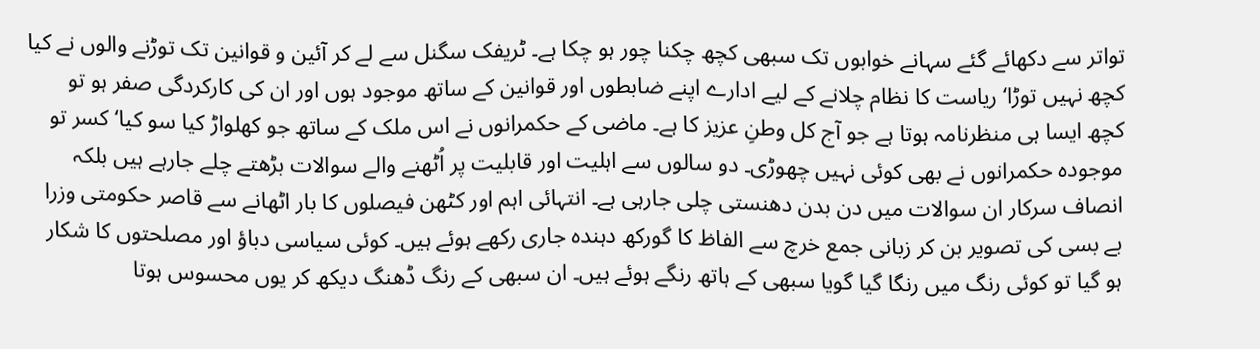تواتر سے دکھائے گئے سہانے خوابوں تک سبھی کچھ چکنا چور ہو چکا ہے۔ ٹریفک سگنل سے لے کر آئین و قوانین تک توڑنے والوں نے کیا کچھ نہیں توڑا‘ ریاست کا نظام چلانے کے لیے ادارے اپنے ضابطوں اور قوانین کے ساتھ موجود ہوں اور ان کی کارکردگی صفر ہو تو کچھ ایسا ہی منظرنامہ ہوتا ہے جو آج کل وطنِ عزیز کا ہے۔ ماضی کے حکمرانوں نے اس ملک کے ساتھ جو کھلواڑ کیا سو کیا‘ کسر تو موجودہ حکمرانوں نے بھی کوئی نہیں چھوڑی۔ دو سالوں سے اہلیت اور قابلیت پر اُٹھنے والے سوالات بڑھتے چلے جارہے ہیں بلکہ انصاف سرکار ان سوالات میں دن بدن دھنستی چلی جارہی ہے۔ انتہائی اہم اور کٹھن فیصلوں کا بار اٹھانے سے قاصر حکومتی وزرا بے بسی کی تصویر بن کر زبانی جمع خرچ سے الفاظ کا گورکھ دہندہ جاری رکھے ہوئے ہیں۔ کوئی سیاسی دباؤ اور مصلحتوں کا شکار ہو گیا تو کوئی رنگ میں رنگا گیا گویا سبھی کے ہاتھ رنگے ہوئے ہیں۔ ان سبھی کے رنگ ڈھنگ دیکھ کر یوں محسوس ہوتا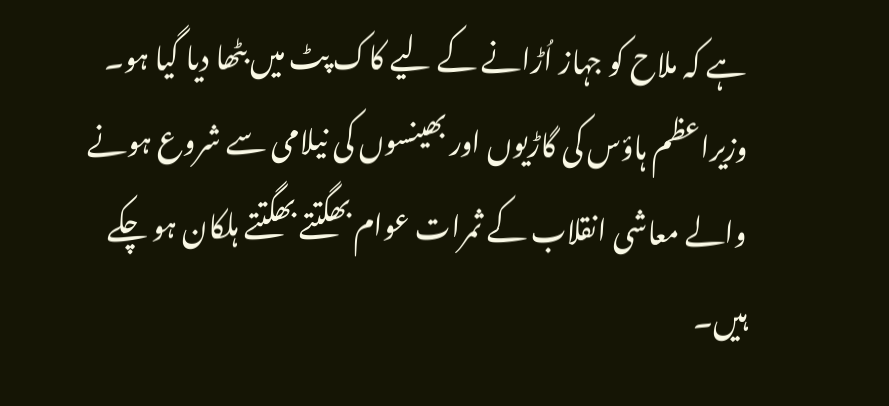ہے کہ ملاح کو جہاز اُڑانے کے لیے کاک پٹ میں بٹھا دیا گیا ہو۔ وزیراعظم ہاؤس کی گاڑیوں اور بھینسوں کی نیلامی سے شروع ہونے والے معاشی انقلاب کے ثمرات عوام بھگتتے بھگتتے ہلکان ہو چکے ہیں۔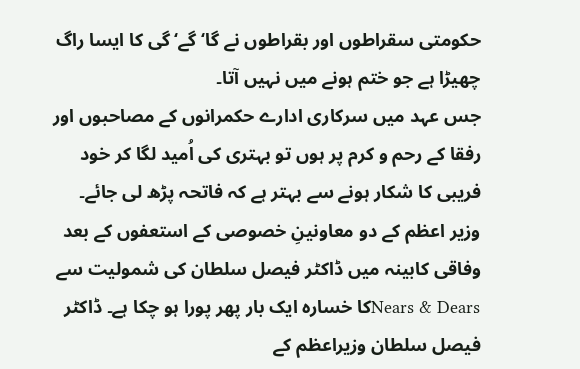حکومتی سقراطوں اور بقراطوں نے گا‘گے‘گی کا ایسا راگ چھیڑا ہے جو ختم ہونے میں نہیں آتا۔
جس عہد میں سرکاری ادارے حکمرانوں کے مصاحبوں اور رفقا کے رحم و کرم پر ہوں تو بہتری کی اُمید لگا کر خود فریبی کا شکار ہونے سے بہتر ہے کہ فاتحہ پڑھ لی جائے۔ وزیر اعظم کے دو معاونینِ خصوصی کے استعفوں کے بعد وفاقی کابینہ میں ڈاکٹر فیصل سلطان کی شمولیت سے Nears & Dearsکا خسارہ ایک بار پھر پورا ہو چکا ہے۔ ڈاکٹر فیصل سلطان وزیراعظم کے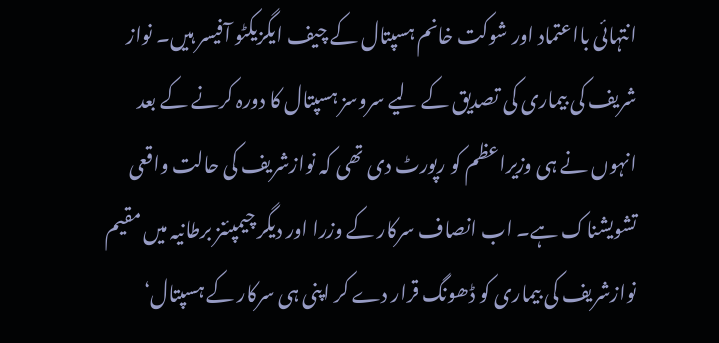انتہائی بااعتماد اور شوکت خانم ہسپتال کے چیف ایگزیکٹو آفیسر ہیں۔ نواز شریف کی بیماری کی تصدیق کے لیے سروسز ہسپتال کا دورہ کرنے کے بعد انہوں نے ہی وزیراعظم کو رپورٹ دی تھی کہ نوازشریف کی حالت واقعی تشویشناک ہے۔ اب انصاف سرکار کے وزرا اور دیگر چیمپئنز برطانیہ میں مقیم نوازشریف کی بیماری کو ڈھونگ قرار دے کر اپنی ہی سرکار کے ہسپتال‘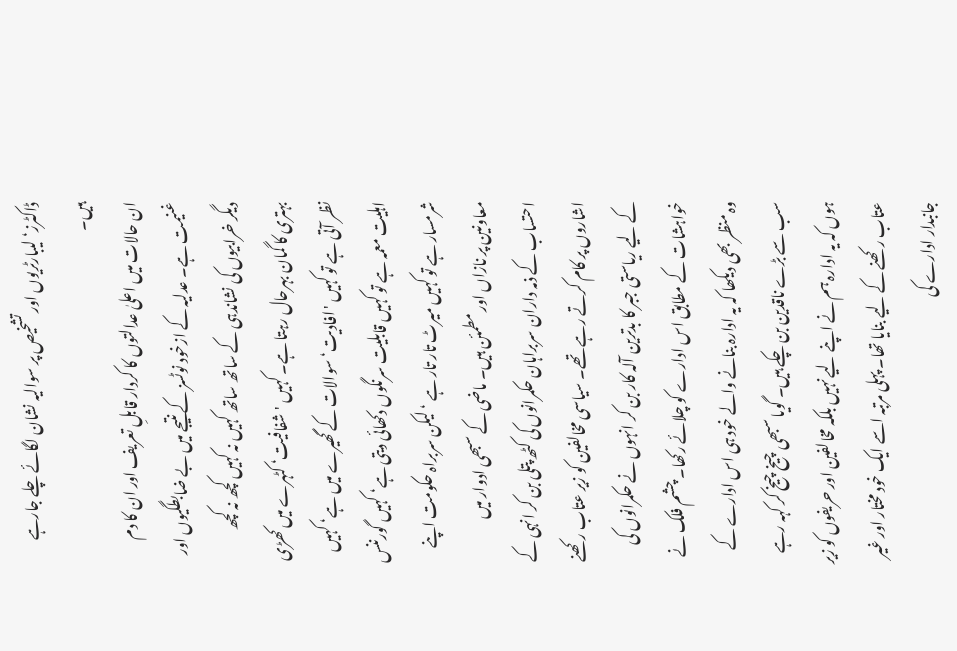ڈاکٹرز‘ لیبارٹریوں اور تشخیص پر سوالیہ نشان لگائے چلے جارہے ہیں۔
ان حالات میں اعلیٰ عدالتوں کا کردار قابلِ تعریف اور ان کا دم غنیمت ہے۔ عدلیہ کے ازخود نوٹسز کے نتیجے میں بے ضابطگیوں اور دیگر خرابیوں کی نشاندہی کے ساتھ ساتھ کہیں نہ کہیں کچھ نہ کچھ بہتری کا گمان بہرحال رہتا ہے۔ کہیں 'شفافیت‘ کٹہرے میں کھڑی نظر آتی ہے تو کہیں 'افادیت‘ سوالات کے گھیرے میں ہے‘ کہیں اہلیت معمہ ہے تو کہیں قابلیت سرنگوں دکھائی دیتی ہے‘ کہیں گورننس شرمسار ہے تو کہیں میرٹ تار تار ہے ‘ لیکن سربراہ حکومت اپنے معاونین پر نازاں اور مطمئن ہیں۔ ماضی کے سبھی ادوار میں احتساب کے ذمہ داران سربراہان حکمرانوں کی کٹھ پتلی بن کر انہی کے اشاروں پر کام کرتے رہے تھے۔ سیاسی مخالفین کو زیر عتاب رکھنے کے لیے ریاستی جبر کا بدترین آلہ کار بن کر انہوں نے حکمرانوں کی خواہشات کے مطابق اس ادارے کو چلائے رکھا۔ چشم فلک نے وہ منظر بھی دیکھا کہ یہ ادارہ بنانے والے خود ہی اس ادارے کے سب سے بڑے ناقدین بن چکے ہیں۔ گویا سبھی چیخ چیخ کر کہہ رہے ہوں کہ یہ ادارہ ہم نے اپنے لیے نہیں بلکہ مخالفین اور حریفوں کو زیر عتاب رکھنے کے لیے بنایا تھا۔ پہلی مرتبہ اسے ایک خود مختار اور غیر جانبدار ادارے کی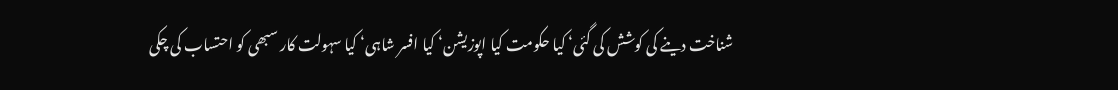شناخت دینے کی کوشش کی گئی‘ کیا حکومت کیا اپوزیشن‘ کیا افسر شاہی‘ کیا سہولت کار سبھی کو احتساب کی چکی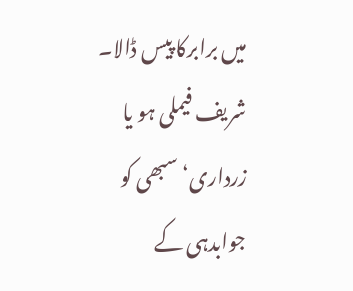میں برابرکا پیس ڈالا۔ شریف فیملی ہو یا زرداری‘ سبھی کو جوابدہی کے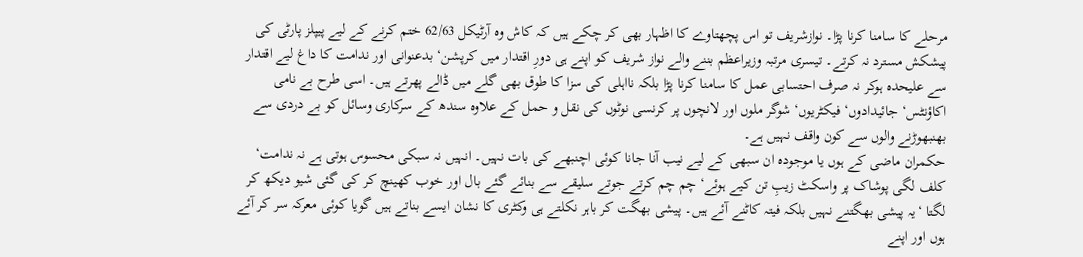مرحلے کا سامنا کرنا پڑا۔ نوازشریف تو اس پچھتاوے کا اظہار بھی کر چکے ہیں کہ کاش وہ آرٹیکل 62/63 ختم کرنے کے لیے پیپلز پارٹی کی پیشکش مسترد نہ کرتے۔ تیسری مرتبہ وزیراعظم بننے والے نواز شریف کو اپنے ہی دورِ اقتدار میں کرپشن‘ بدعنوانی اور ندامت کا داغ لیے اقتدار سے علیحدہ ہوکر نہ صرف احتسابی عمل کا سامنا کرنا پڑا بلکہ نااہلی کی سزا کا طوق بھی گلے میں ڈالے پھرتے ہیں۔ اسی طرح بے نامی اکاؤنٹس‘ جائیدادوں‘ فیکٹریوں‘ شوگر ملوں اور لانچوں پر کرنسی نوٹوں کی نقل و حمل کے علاوہ سندھ کے سرکاری وسائل کو بے دردی سے بھنبھوڑنے والوں سے کون واقف نہیں ہے۔
حکمران ماضی کے ہوں یا موجودہ ان سبھی کے لیے نیب آنا جانا کوئی اچنبھے کی بات نہیں۔ انہیں نہ سبکی محسوس ہوتی ہے نہ ندامت‘ کلف لگی پوشاک پر واسکٹ زیبِ تن کیے ہوئے‘ چم چم کرتے جوتے سلیقے سے بنائے گئے بال اور خوب کھینچ کر کی گئی شیو دیکھ کر لگتا ‘یہ پیشی بھگتنے نہیں بلکہ فیتہ کاٹنے آئے ہیں۔ پیشی بھگت کر باہر نکلتے ہی وکٹری کا نشان ایسے بناتے ہیں گویا کوئی معرکہ سر کر آئے ہوں اور اپنے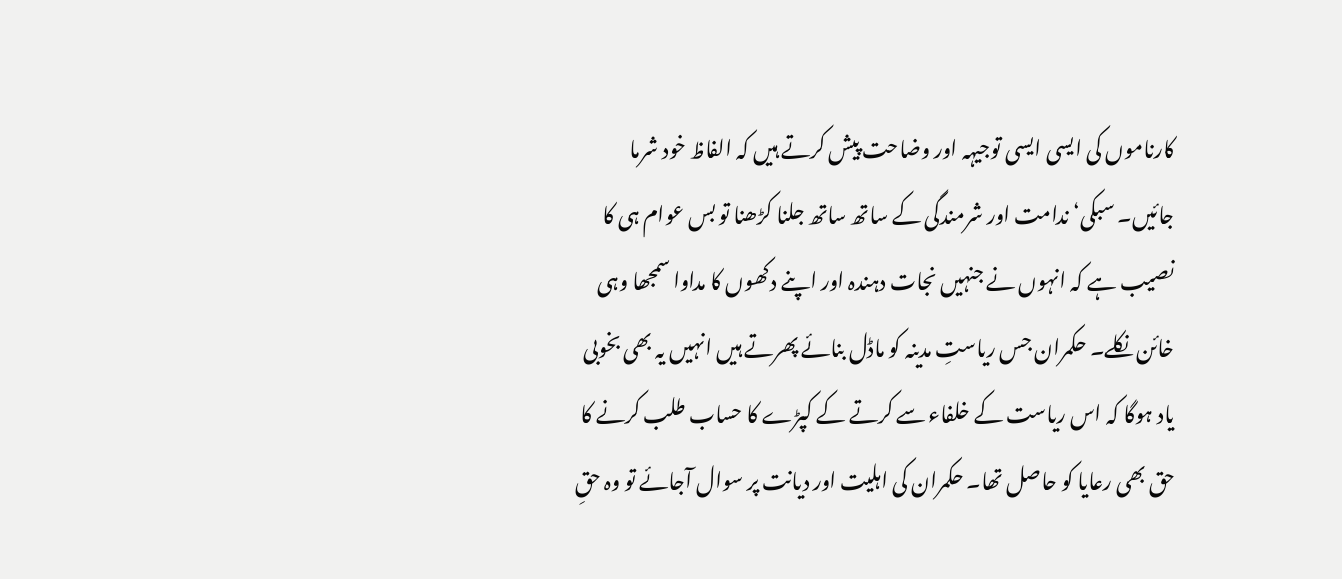کارناموں کی ایسی ایسی توجیہہ اور وضاحت پیش کرتے ہیں کہ الفاظ خود شرما جائیں۔ سبکی‘ ندامت اور شرمندگی کے ساتھ ساتھ جلنا کڑھنا تو بس عوام ہی کا نصیب ہے کہ انہوں نے جنہیں نجات دہندہ اور اپنے دکھوں کا مداوا سمجھا وہی خائن نکلے۔ حکمران جس ریاستِ مدینہ کو ماڈل بنائے پھرتے ہیں انہیں یہ بھی بخوبی یاد ہوگا کہ اس ریاست کے خلفاء سے کرتے کے کپڑے کا حساب طلب کرنے کا حق بھی رعایا کو حاصل تھا۔ حکمران کی اہلیت اور دیانت پر سوال آجائے تو وہ حقِ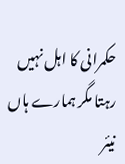حکمرانی کا اہل نہیں رہتا مگر ہمارے ہاں نیئر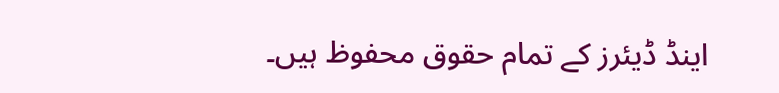اینڈ ڈیئرز کے تمام حقوق محفوظ ہیں۔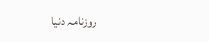روزنامہ دنیا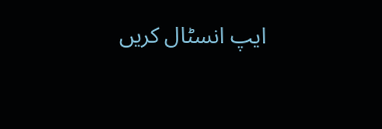ایپ انسٹال کریں